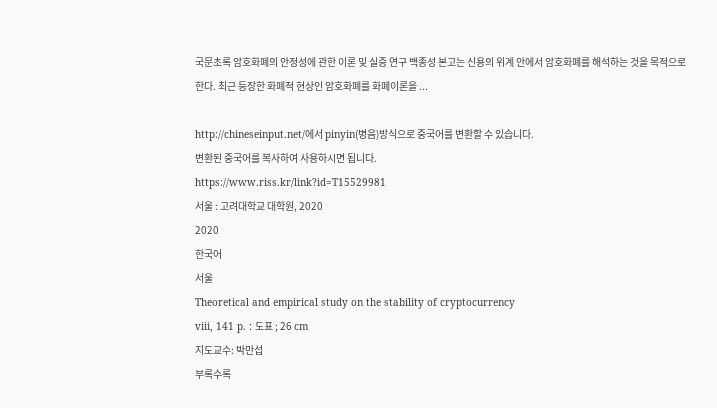국문초록 암호화폐의 안정성에 관한 이론 및 실증 연구 백종성 본고는 신용의 위계 안에서 암호화폐를 해석하는 것을 목적으로 한다. 최근 등장한 화폐적 현상인 암호화폐를 화폐이론을 ...

http://chineseinput.net/에서 pinyin(병음)방식으로 중국어를 변환할 수 있습니다.
변환된 중국어를 복사하여 사용하시면 됩니다.
https://www.riss.kr/link?id=T15529981
서울 : 고려대학교 대학원, 2020
2020
한국어
서울
Theoretical and empirical study on the stability of cryptocurrency
viii, 141 p. : 도표 ; 26 cm
지도교수: 박만섭
부록수록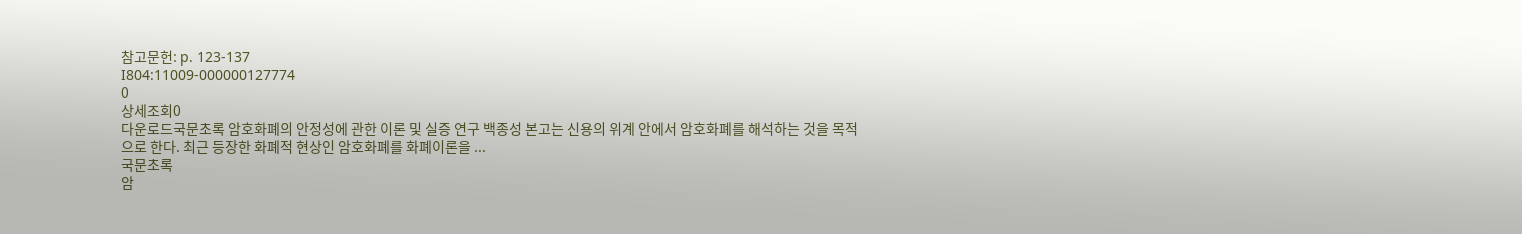참고문헌: p. 123-137
I804:11009-000000127774
0
상세조회0
다운로드국문초록 암호화폐의 안정성에 관한 이론 및 실증 연구 백종성 본고는 신용의 위계 안에서 암호화폐를 해석하는 것을 목적으로 한다. 최근 등장한 화폐적 현상인 암호화폐를 화폐이론을 ...
국문초록
암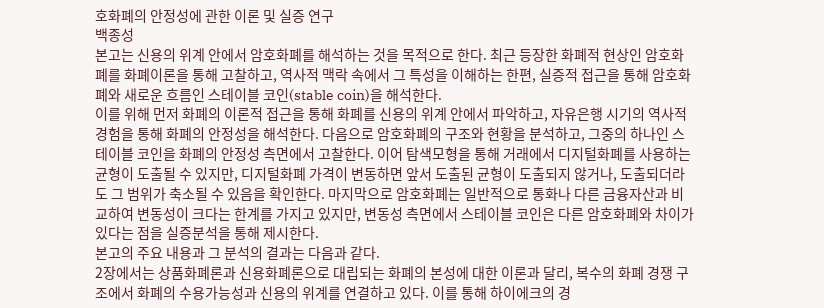호화폐의 안정성에 관한 이론 및 실증 연구
백종성
본고는 신용의 위계 안에서 암호화폐를 해석하는 것을 목적으로 한다. 최근 등장한 화폐적 현상인 암호화폐를 화폐이론을 통해 고찰하고, 역사적 맥락 속에서 그 특성을 이해하는 한편, 실증적 접근을 통해 암호화폐와 새로운 흐름인 스테이블 코인(stable coin)을 해석한다.
이를 위해 먼저 화폐의 이론적 접근을 통해 화폐를 신용의 위계 안에서 파악하고, 자유은행 시기의 역사적 경험을 통해 화폐의 안정성을 해석한다. 다음으로 암호화폐의 구조와 현황을 분석하고, 그중의 하나인 스테이블 코인을 화폐의 안정성 측면에서 고찰한다. 이어 탐색모형을 통해 거래에서 디지털화폐를 사용하는 균형이 도출될 수 있지만, 디지털화폐 가격이 변동하면 앞서 도출된 균형이 도출되지 않거나, 도출되더라도 그 범위가 축소될 수 있음을 확인한다. 마지막으로 암호화폐는 일반적으로 통화나 다른 금융자산과 비교하여 변동성이 크다는 한계를 가지고 있지만, 변동성 측면에서 스테이블 코인은 다른 암호화폐와 차이가 있다는 점을 실증분석을 통해 제시한다.
본고의 주요 내용과 그 분석의 결과는 다음과 같다.
2장에서는 상품화폐론과 신용화폐론으로 대립되는 화폐의 본성에 대한 이론과 달리, 복수의 화폐 경쟁 구조에서 화폐의 수용가능성과 신용의 위계를 연결하고 있다. 이를 통해 하이에크의 경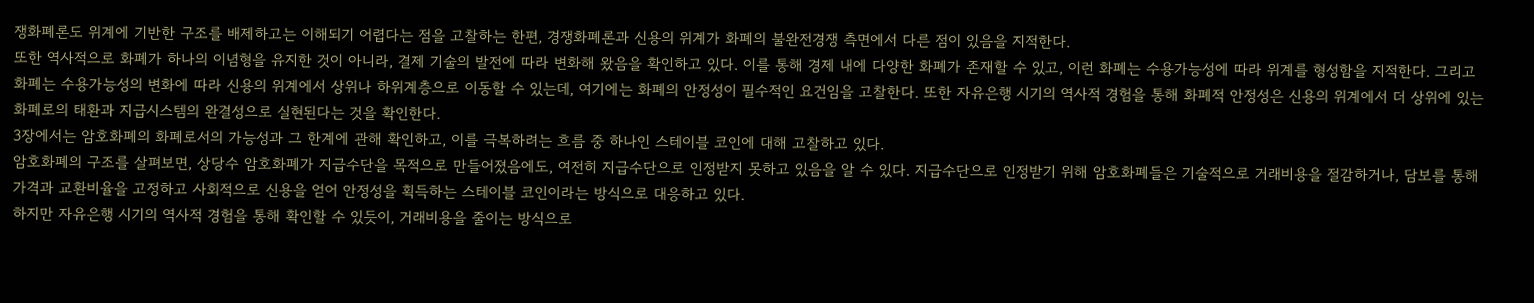쟁화폐론도 위계에 기반한 구조를 배제하고는 이해되기 어렵다는 점을 고찰하는 한편, 경쟁화폐론과 신용의 위계가 화폐의 불완전경쟁 측면에서 다른 점이 있음을 지적한다.
또한 역사적으로 화폐가 하나의 이념형을 유지한 것이 아니라, 결제 기술의 발전에 따라 변화해 왔음을 확인하고 있다. 이를 통해 경제 내에 다양한 화폐가 존재할 수 있고, 이런 화폐는 수용가능성에 따라 위계를 형성함을 지적한다. 그리고 화폐는 수용가능성의 변화에 따라 신용의 위계에서 상위나 하위계층으로 이동할 수 있는데, 여기에는 화폐의 안정성이 필수적인 요건임을 고찰한다. 또한 자유은행 시기의 역사적 경험을 통해 화폐적 안정성은 신용의 위계에서 더 상위에 있는 화폐로의 태환과 지급시스템의 완결성으로 실현된다는 것을 확인한다.
3장에서는 암호화폐의 화폐로서의 가능성과 그 한계에 관해 확인하고, 이를 극복하려는 흐름 중 하나인 스테이블 코인에 대해 고찰하고 있다.
암호화폐의 구조를 살펴보면, 상당수 암호화폐가 지급수단을 목적으로 만들어졌음에도, 여전히 지급수단으로 인정받지 못하고 있음을 알 수 있다. 지급수단으로 인정받기 위해 암호화폐들은 기술적으로 거래비용을 절감하거나, 담보를 통해 가격과 교환비율을 고정하고 사회적으로 신용을 얻어 안정성을 획득하는 스테이블 코인이라는 방식으로 대응하고 있다.
하지만 자유은행 시기의 역사적 경험을 통해 확인할 수 있듯이, 거래비용을 줄이는 방식으로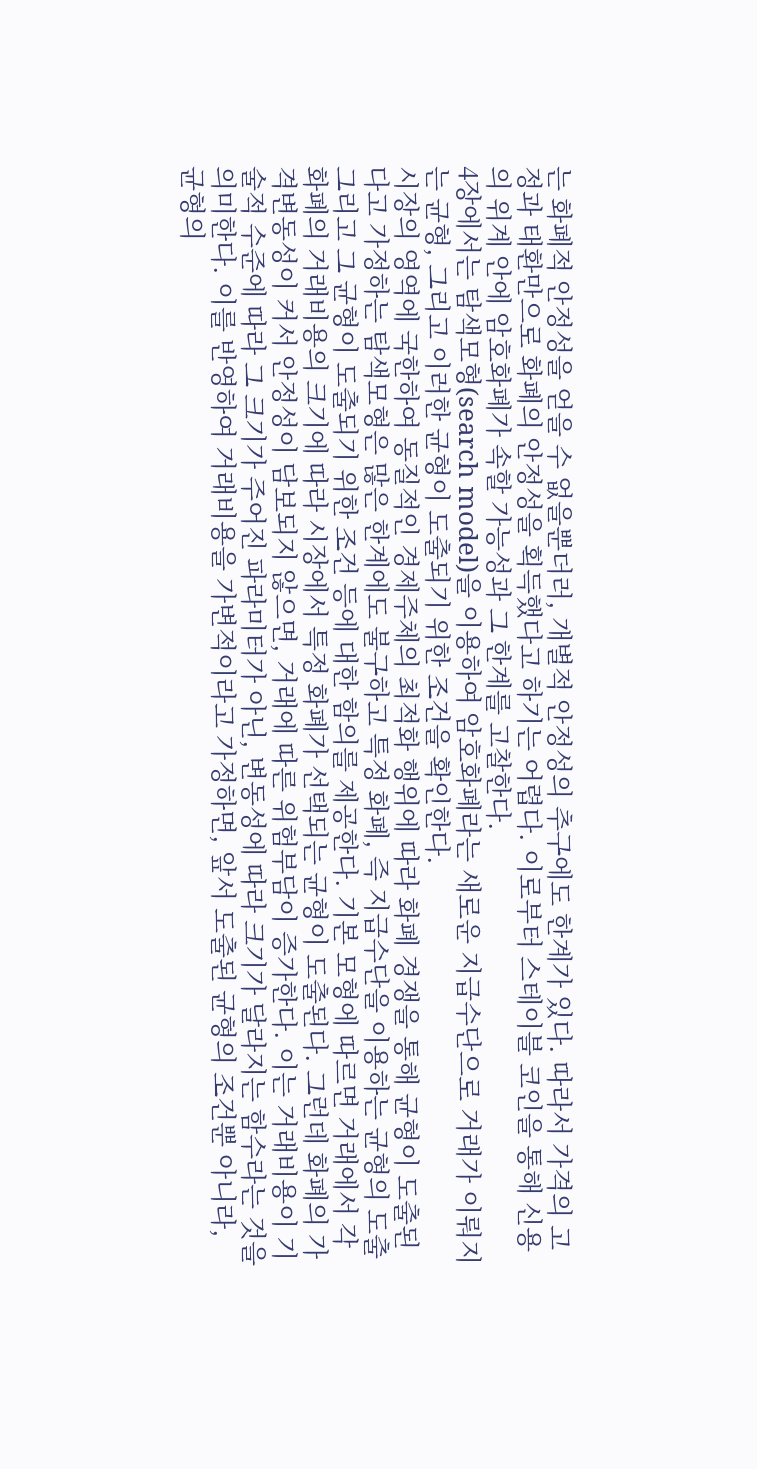는 화폐적 안정성을 얻을 수 없을뿐더러, 개별적 안정성의 추구에도 한계가 있다. 따라서 가격의 고정과 태환만으로 화폐의 안정성을 획득했다고 하기는 어렵다. 이로부터 스테이블 코인을 통해 신용의 위계 안에 암호화폐가 속할 가능성과 그 한계를 고찰한다.
4장에서는 탐색모형(search model)을 이용하여 암호화폐라는 새로운 지급수단으로 거래가 이뤄지는 균형, 그리고 이러한 균형이 도출되기 위한 조건을 확인한다.
시장의 영역에 국한하여 동질적인 경제주체의 최적화 행위에 따라 화폐 경쟁을 통해 균형이 도출된다고 가정하는 탐색모형은 많은 한계에도 불구하고 특정 화폐, 즉 지급수단을 이용하는 균형의 도출 그리고 그 균형이 도출되기 위한 조건 등에 대한 함의를 제공한다. 기본 모형에 따르면 거래에서 각 화폐의 거래비용의 크기에 따라 시장에서 특정 화폐가 선택되는 균형이 도출된다. 그런데 화폐의 가격변동성이 커서 안정성이 담보되지 않으면, 거래에 따른 위험부담이 증가한다. 이는 거래비용이 기술적 수준에 따라 그 크기가 주어진 파라미터가 아닌, 변동성에 따라 크기가 달라지는 함수라는 것을 의미한다. 이를 반영하여 거래비용을 가변적이라고 가정하면, 앞서 도출된 균형의 조건뿐 아니라, 균형의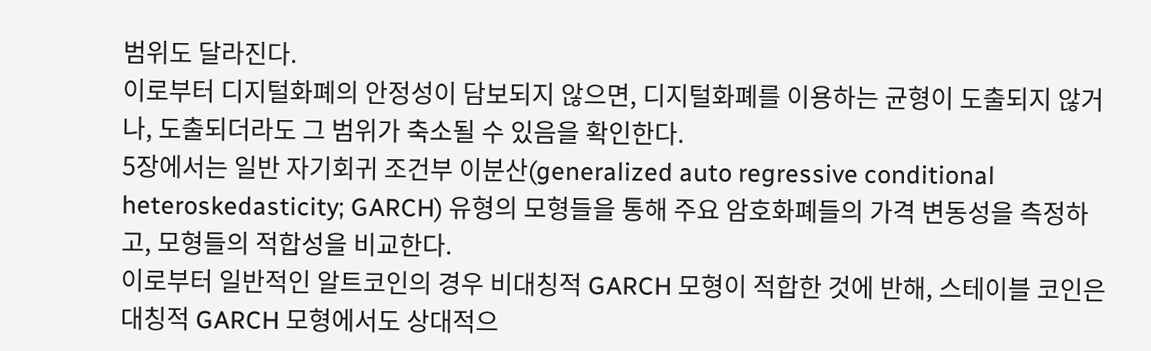범위도 달라진다.
이로부터 디지털화폐의 안정성이 담보되지 않으면, 디지털화폐를 이용하는 균형이 도출되지 않거나, 도출되더라도 그 범위가 축소될 수 있음을 확인한다.
5장에서는 일반 자기회귀 조건부 이분산(generalized auto regressive conditional heteroskedasticity; GARCH) 유형의 모형들을 통해 주요 암호화폐들의 가격 변동성을 측정하고, 모형들의 적합성을 비교한다.
이로부터 일반적인 알트코인의 경우 비대칭적 GARCH 모형이 적합한 것에 반해, 스테이블 코인은 대칭적 GARCH 모형에서도 상대적으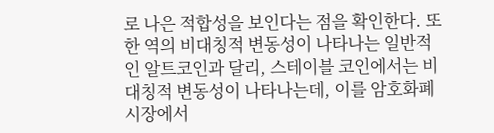로 나은 적합성을 보인다는 점을 확인한다. 또한 역의 비대칭적 변동성이 나타나는 일반적인 알트코인과 달리, 스테이블 코인에서는 비대칭적 변동성이 나타나는데, 이를 암호화폐 시장에서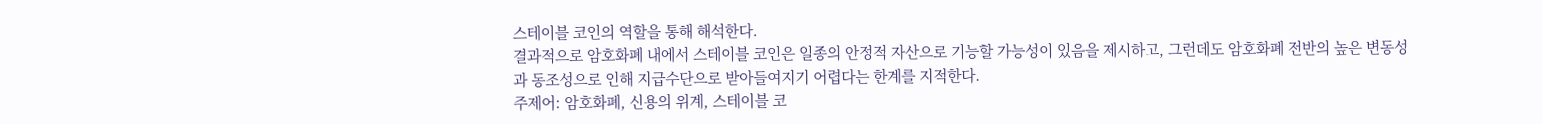스테이블 코인의 역할을 통해 해석한다.
결과적으로 암호화폐 내에서 스테이블 코인은 일종의 안정적 자산으로 기능할 가능성이 있음을 제시하고, 그런데도 암호화폐 전반의 높은 변동성과 동조성으로 인해 지급수단으로 받아들여지기 어렵다는 한계를 지적한다.
주제어: 암호화폐, 신용의 위계, 스테이블 코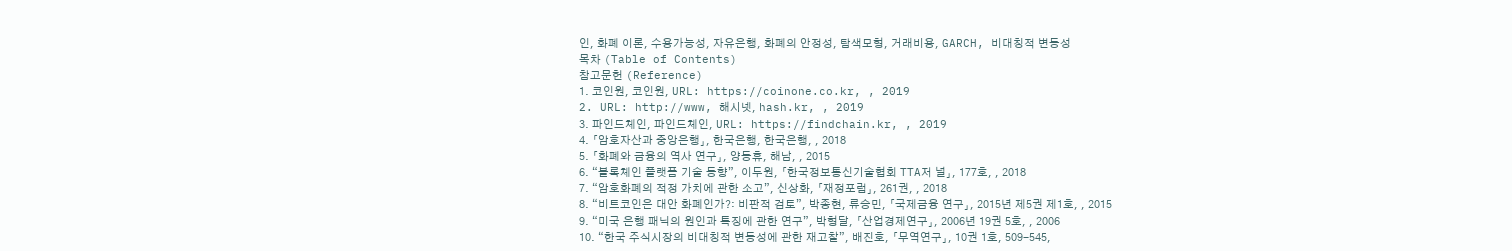인, 화폐 이론, 수용가능성, 자유은행, 화폐의 안정성, 탐색모형, 거래비용, GARCH, 비대칭적 변동성
목차 (Table of Contents)
참고문헌 (Reference)
1. 코인원, 코인원, URL: https://coinone.co.kr, , 2019
2. URL: http://www, 해시넷, hash.kr, , 2019
3. 파인드체인, 파인드체인, URL: https://findchain.kr, , 2019
4. 「암호자산과 중앙은행」, 한국은행, 한국은행, , 2018
5. 「화폐와 금융의 역사 연구」, 양동휴, 해남, , 2015
6. “블록체인 플랫폼 기술 동향”, 이두원, 「한국정보통신기술협회 TTA저 널」, 177호, , 2018
7. “암호화폐의 적정 가치에 관한 소고”, 신상화, 「재정포럼」, 261권, , 2018
8. “비트코인은 대안 화폐인가?: 비판적 검토”, 박종현, 류승민, 「국제금융 연구」, 2015년 제5권 제1호, , 2015
9. “미국 은행 패닉의 원인과 특징에 관한 연구”, 박형달, 「산업경제연구」, 2006년 19권 5호, , 2006
10. “한국 주식시장의 비대칭적 변동성에 관한 재고찰”, 배진호, 「무역연구」, 10권 1호, 509-545,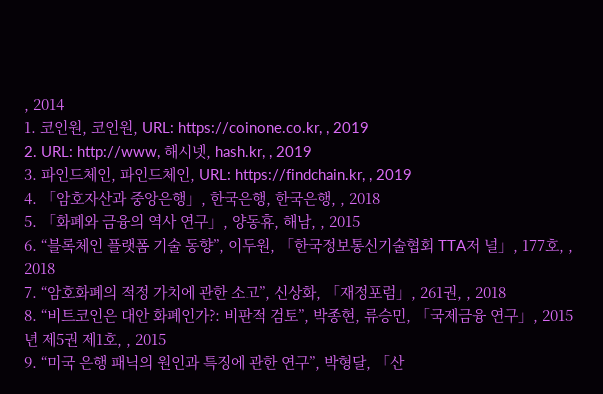, 2014
1. 코인원, 코인원, URL: https://coinone.co.kr, , 2019
2. URL: http://www, 해시넷, hash.kr, , 2019
3. 파인드체인, 파인드체인, URL: https://findchain.kr, , 2019
4. 「암호자산과 중앙은행」, 한국은행, 한국은행, , 2018
5. 「화폐와 금융의 역사 연구」, 양동휴, 해남, , 2015
6. “블록체인 플랫폼 기술 동향”, 이두원, 「한국정보통신기술협회 TTA저 널」, 177호, , 2018
7. “암호화폐의 적정 가치에 관한 소고”, 신상화, 「재정포럼」, 261권, , 2018
8. “비트코인은 대안 화폐인가?: 비판적 검토”, 박종현, 류승민, 「국제금융 연구」, 2015년 제5권 제1호, , 2015
9. “미국 은행 패닉의 원인과 특징에 관한 연구”, 박형달, 「산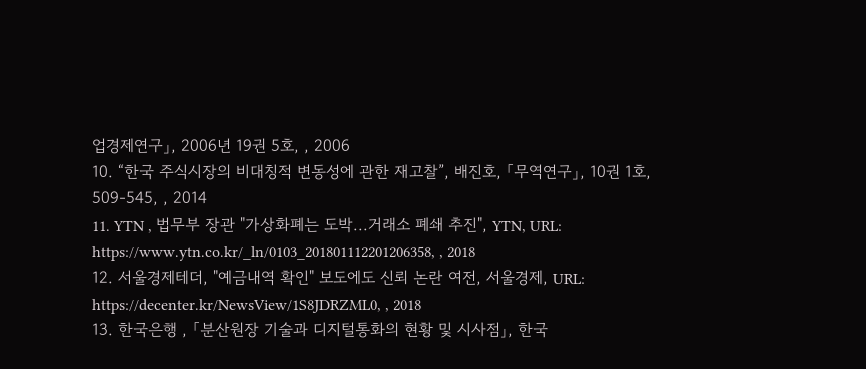업경제연구」, 2006년 19권 5호, , 2006
10. “한국 주식시장의 비대칭적 변동성에 관한 재고찰”, 배진호, 「무역연구」, 10권 1호, 509-545, , 2014
11. YTN , 법무부 장관 "가상화폐는 도박...거래소 폐쇄 추진", YTN, URL: https://www.ytn.co.kr/_ln/0103_201801112201206358, , 2018
12. 서울경제테더, "예금내역 확인" 보도에도 신뢰 논란 여전, 서울경제, URL: https://decenter.kr/NewsView/1S8JDRZML0, , 2018
13. 한국은행 , 「분산원장 기술과 디지털통화의 현황 및 시사점」, 한국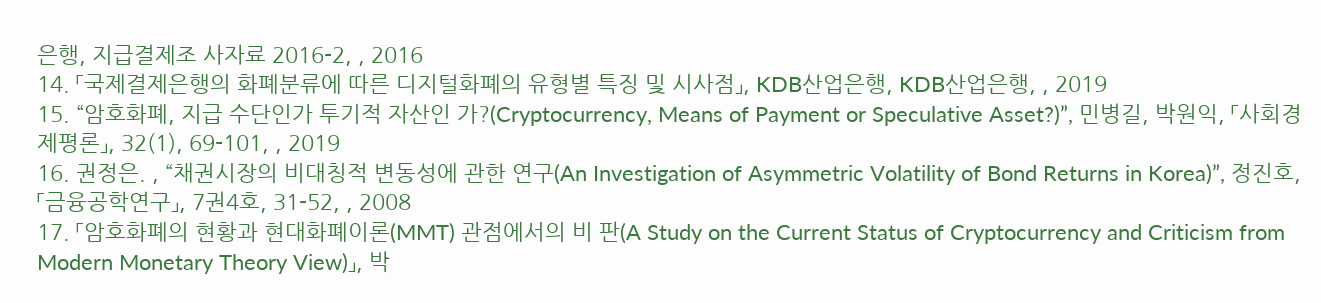은행, 지급결제조 사자료 2016-2, , 2016
14. 「국제결제은행의 화폐분류에 따른 디지털화폐의 유형별 특징 및 시사점」, KDB산업은행, KDB산업은행, , 2019
15. “암호화폐, 지급 수단인가 투기적 자산인 가?(Cryptocurrency, Means of Payment or Speculative Asset?)”, 민병길, 박원익, 「사회경제평론」, 32(1), 69-101, , 2019
16. 권정은. , “채권시장의 비대칭적 변동성에 관한 연구(An Investigation of Asymmetric Volatility of Bond Returns in Korea)”, 정진호, 「금융공학연구」, 7권4호, 31-52, , 2008
17. 「암호화폐의 현황과 현대화폐이론(MMT) 관점에서의 비 판(A Study on the Current Status of Cryptocurrency and Criticism from Modern Monetary Theory View)」, 박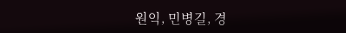원익, 민병길, 경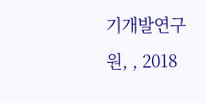기개발연구원, , 2018